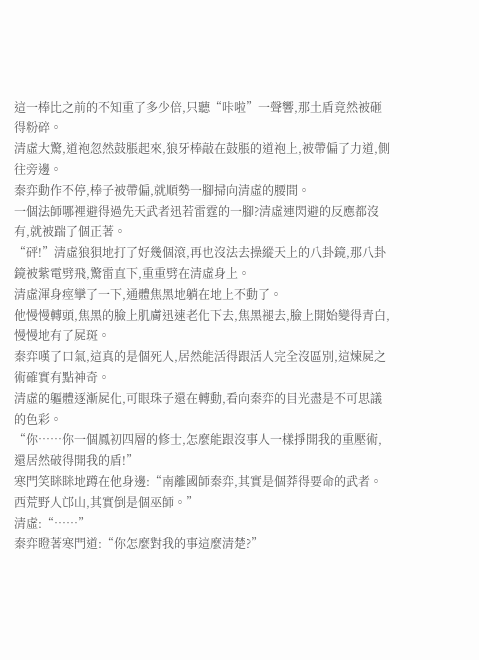這一棒比之前的不知重了多少倍,只聽“咔啦”一聲響,那土盾竟然被砸得粉碎。
清虛大驚,道袍忽然鼓脹起來,狼牙棒敲在鼓脹的道袍上,被帶偏了力道,側往旁邊。
秦弈動作不停,棒子被帶偏,就順勢一腳掃向清虛的腰間。
一個法師哪裡避得過先天武者迅若雷霆的一腳?清虛連閃避的反應都沒有,就被踹了個正著。
“砰!”清虛狼狽地打了好幾個滾,再也沒法去操縱天上的八卦鏡,那八卦鏡被紫電劈飛,驚雷直下,重重劈在清虛身上。
清虛渾身痙攣了一下,通體焦黑地躺在地上不動了。
他慢慢轉頭,焦黑的臉上肌膚迅速老化下去,焦黑褪去,臉上開始變得青白,慢慢地有了屍斑。
秦弈嘆了口氣,這真的是個死人,居然能活得跟活人完全沒區別,這煉屍之術確實有點神奇。
清虛的軀體逐漸屍化,可眼珠子還在轉動,看向秦弈的目光盡是不可思議的色彩。
“你……你一個鳳初四層的修士,怎麼能跟沒事人一樣掙開我的重壓術,還居然破得開我的盾!”
寒門笑眯眯地蹲在他身邊:“南離國師秦弈,其實是個莽得要命的武者。西荒野人邙山,其實倒是個巫師。”
清虛:“……”
秦弈瞪著寒門道:“你怎麼對我的事這麼清楚?”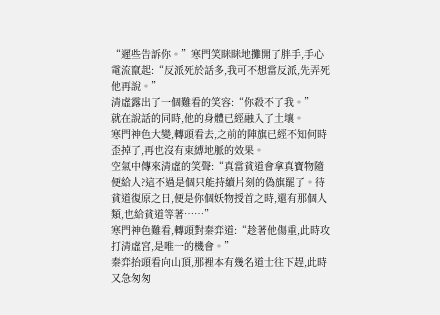“遲些告訴你。”寒門笑眯眯地攤開了胖手,手心電流竄起:“反派死於話多,我可不想當反派,先弄死他再說。”
清虛露出了一個難看的笑容:“你殺不了我。”
就在說話的同時,他的身體已經融入了土壤。
寒門神色大變,轉頭看去,之前的陣旗已經不知何時歪掉了,再也沒有束縛地脈的效果。
空氣中傳來清虛的笑聲:“真當貧道會拿真寶物隨便給人?這不過是個只能持續片刻的偽旗罷了。待貧道復原之日,便是你個妖物授首之時,還有那個人類,也給貧道等著……”
寒門神色難看,轉頭對秦弈道:“趁著他傷重,此時攻打清虛宮,是唯一的機會。”
秦弈抬頭看向山頂,那裡本有幾名道士往下趕,此時又急匆匆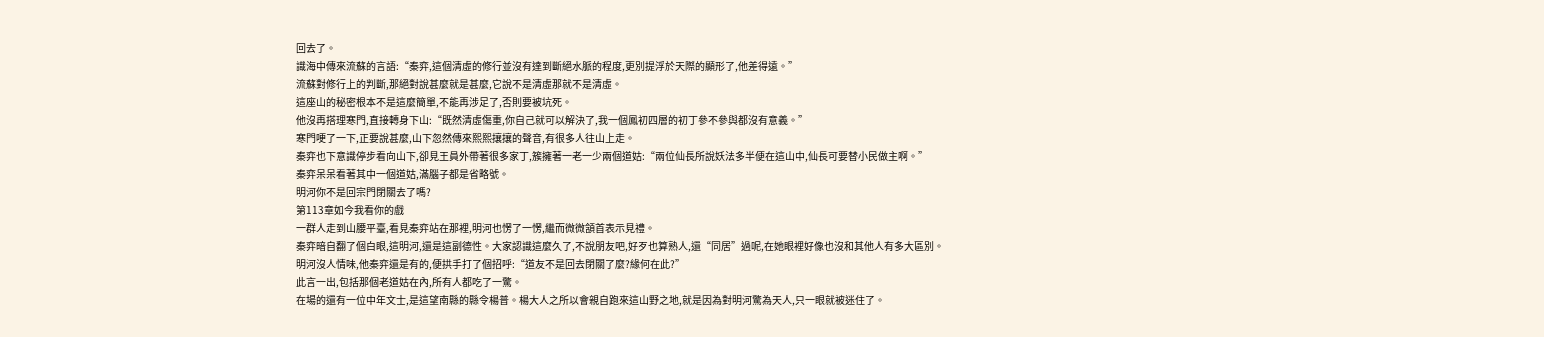回去了。
識海中傳來流蘇的言語:“秦弈,這個清虛的修行並沒有達到斷絕水脈的程度,更別提浮於天際的顯形了,他差得遠。”
流蘇對修行上的判斷,那絕對說甚麼就是甚麼,它說不是清虛那就不是清虛。
這座山的秘密根本不是這麼簡單,不能再涉足了,否則要被坑死。
他沒再搭理寒門,直接轉身下山:“既然清虛傷重,你自己就可以解決了,我一個鳳初四層的初丁參不參與都沒有意義。”
寒門哽了一下,正要說甚麼,山下忽然傳來熙熙攘攘的聲音,有很多人往山上走。
秦弈也下意識停步看向山下,卻見王員外帶著很多家丁,簇擁著一老一少兩個道姑:“兩位仙長所說妖法多半便在這山中,仙長可要替小民做主啊。”
秦弈呆呆看著其中一個道姑,滿腦子都是省略號。
明河你不是回宗門閉關去了嗎?
第113章如今我看你的戲
一群人走到山腰平臺,看見秦弈站在那裡,明河也愣了一愣,繼而微微頷首表示見禮。
秦弈暗自翻了個白眼,這明河,還是這副德性。大家認識這麼久了,不說朋友吧,好歹也算熟人,還“同居”過呢,在她眼裡好像也沒和其他人有多大區別。
明河沒人情味,他秦弈還是有的,便拱手打了個招呼:“道友不是回去閉關了麼?緣何在此?”
此言一出,包括那個老道姑在內,所有人都吃了一驚。
在場的還有一位中年文士,是這望南縣的縣令楊普。楊大人之所以會親自跑來這山野之地,就是因為對明河驚為天人,只一眼就被迷住了。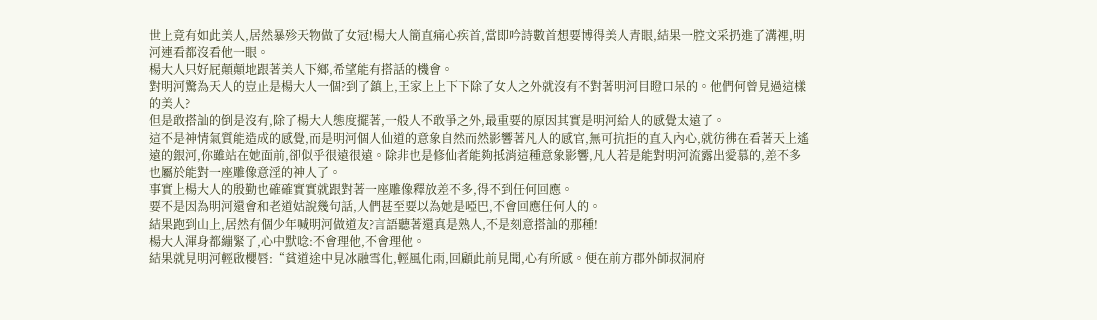世上竟有如此美人,居然暴殄天物做了女冠!楊大人簡直痛心疾首,當即吟詩數首想要博得美人青眼,結果一腔文采扔進了溝裡,明河連看都沒看他一眼。
楊大人只好屁顛顛地跟著美人下鄉,希望能有搭話的機會。
對明河驚為天人的豈止是楊大人一個?到了鎮上,王家上上下下除了女人之外就沒有不對著明河目瞪口呆的。他們何曾見過這樣的美人?
但是敢搭訕的倒是沒有,除了楊大人態度擺著,一般人不敢爭之外,最重要的原因其實是明河給人的感覺太遠了。
這不是神情氣質能造成的感覺,而是明河個人仙道的意象自然而然影響著凡人的感官,無可抗拒的直入內心,就彷彿在看著天上遙遠的銀河,你雖站在她面前,卻似乎很遠很遠。除非也是修仙者能夠抵消這種意象影響,凡人若是能對明河流露出愛慕的,差不多也屬於能對一座雕像意淫的神人了。
事實上楊大人的殷勤也確確實實就跟對著一座雕像釋放差不多,得不到任何回應。
要不是因為明河還會和老道姑說幾句話,人們甚至要以為她是啞巴,不會回應任何人的。
結果跑到山上,居然有個少年喊明河做道友?言語聽著還真是熟人,不是刻意搭訕的那種!
楊大人渾身都繃緊了,心中默唸:不會理他,不會理他。
結果就見明河輕啟櫻唇:“貧道途中見冰融雪化,輕風化雨,回顧此前見聞,心有所感。便在前方郡外師叔洞府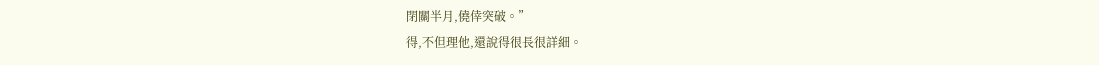閉關半月,僥倖突破。”
得,不但理他,還說得很長很詳細。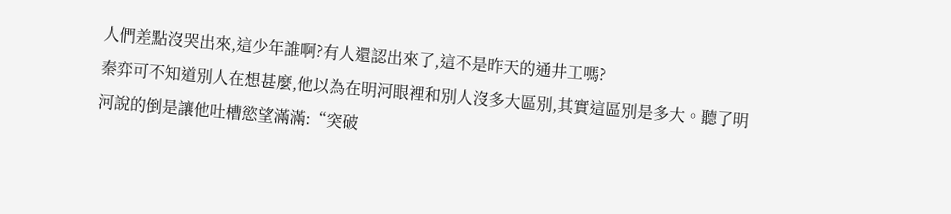人們差點沒哭出來,這少年誰啊?有人還認出來了,這不是昨天的通井工嗎?
秦弈可不知道別人在想甚麼,他以為在明河眼裡和別人沒多大區別,其實這區別是多大。聽了明河說的倒是讓他吐槽慾望滿滿:“突破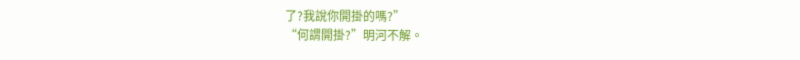了?我說你開掛的嗎?”
“何謂開掛?”明河不解。